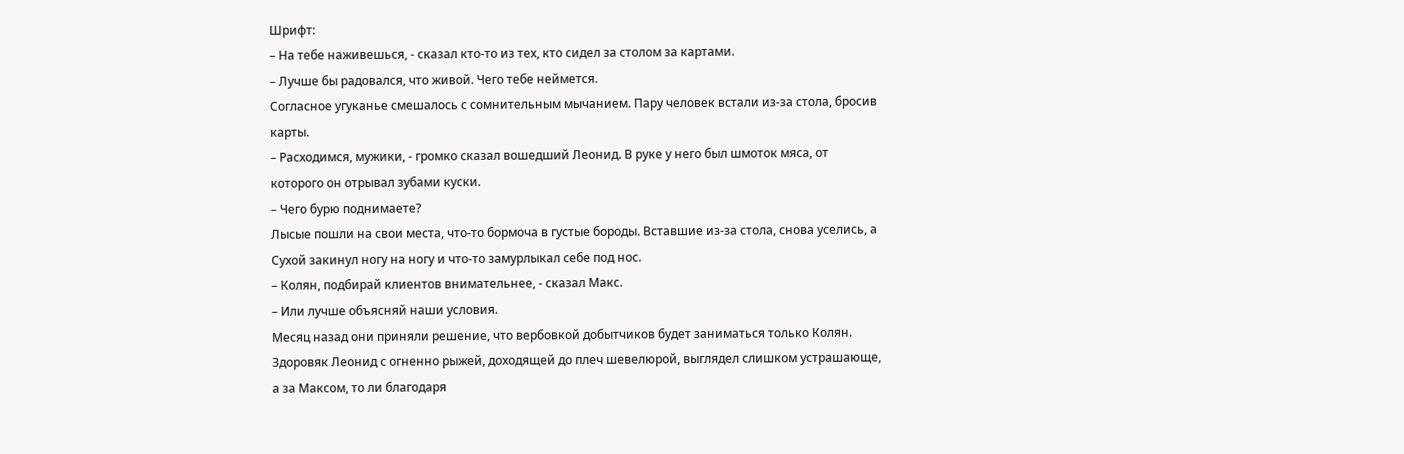Шрифт:
– На тебе наживешься, - сказал кто-то из тех, кто сидел за столом за картами.
– Лучше бы радовался, что живой. Чего тебе неймется.
Согласное угуканье смешалось с сомнительным мычанием. Пару человек встали из-за стола, бросив карты.
– Расходимся, мужики, - громко сказал вошедший Леонид. В руке у него был шмоток мяса, от которого он отрывал зубами куски.
– Чего бурю поднимаете?
Лысые пошли на свои места, что-то бормоча в густые бороды. Вставшие из-за стола, снова уселись, а Сухой закинул ногу на ногу и что-то замурлыкал себе под нос.
– Колян, подбирай клиентов внимательнее, - сказал Макс.
– Или лучше объясняй наши условия.
Месяц назад они приняли решение, что вербовкой добытчиков будет заниматься только Колян. Здоровяк Леонид с огненно рыжей, доходящей до плеч шевелюрой, выглядел слишком устрашающе, а за Максом, то ли благодаря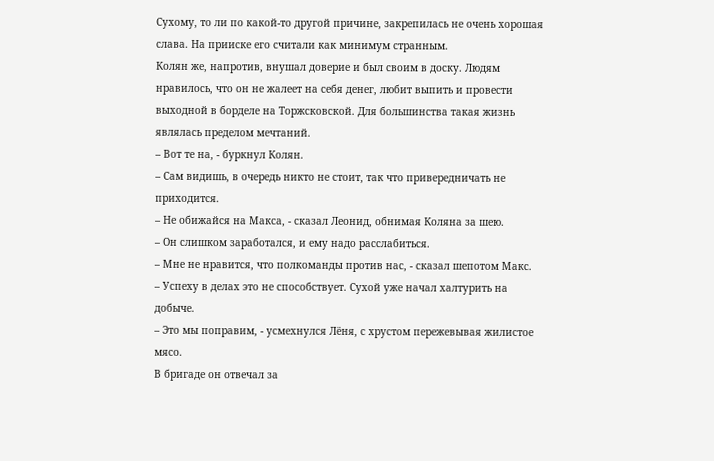Сухому, то ли по какой-то другой причине, закрепилась не очень хорошая слава. На прииске его считали как минимум странным.
Колян же, напротив, внушал доверие и был своим в доску. Людям нравилось, что он не жалеет на себя денег, любит выпить и провести выходной в борделе на Торжсковской. Для большинства такая жизнь являлась пределом мечтаний.
– Вот те на, - буркнул Колян.
– Сам видишь, в очередь никто не стоит, так что привередничать не приходится.
– Не обижайся на Макса, - сказал Леонид, обнимая Коляна за шею.
– Он слишком заработался, и ему надо расслабиться.
– Мне не нравится, что полкоманды против нас, - сказал шепотом Макс.
– Успеху в делах это не способствует. Сухой уже начал халтурить на добыче.
– Это мы поправим, - усмехнулся Лёня, с хрустом пережевывая жилистое мясо.
В бригаде он отвечал за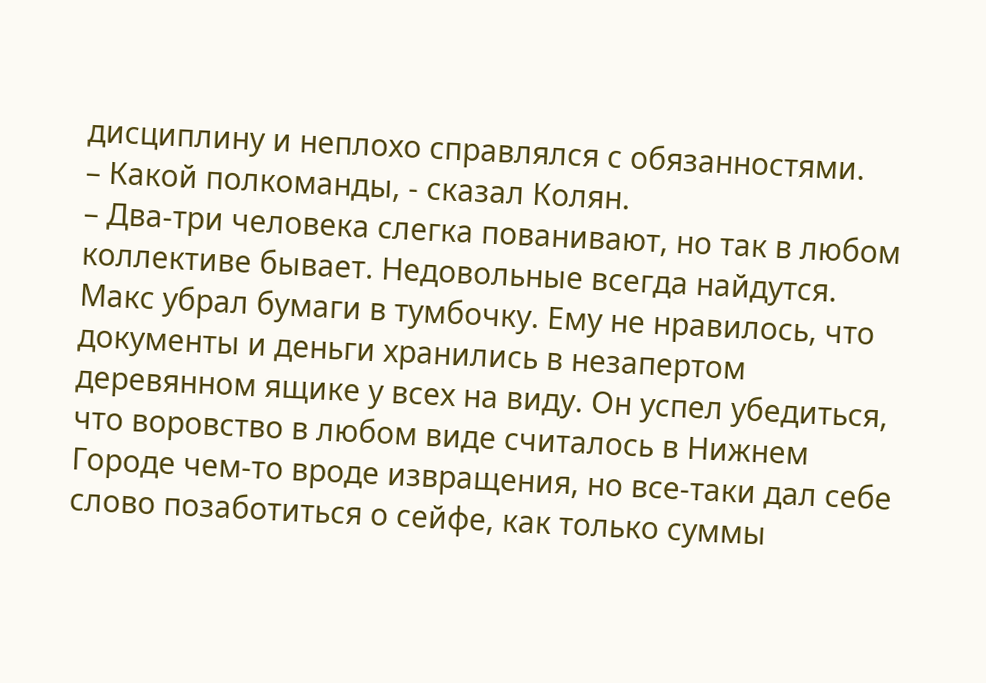дисциплину и неплохо справлялся с обязанностями.
– Какой полкоманды, - сказал Колян.
– Два-три человека слегка пованивают, но так в любом коллективе бывает. Недовольные всегда найдутся.
Макс убрал бумаги в тумбочку. Ему не нравилось, что документы и деньги хранились в незапертом деревянном ящике у всех на виду. Он успел убедиться, что воровство в любом виде считалось в Нижнем Городе чем-то вроде извращения, но все-таки дал себе слово позаботиться о сейфе, как только суммы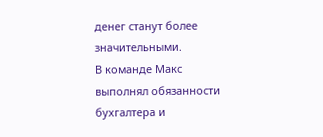денег станут более значительными.
В команде Макс выполнял обязанности бухгалтера и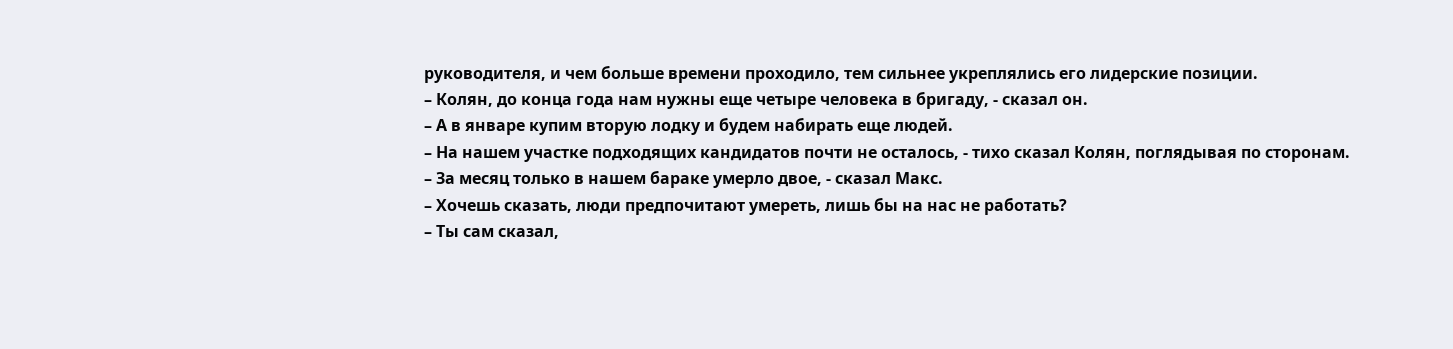руководителя, и чем больше времени проходило, тем сильнее укреплялись его лидерские позиции.
– Колян, до конца года нам нужны еще четыре человека в бригаду, - сказал он.
– А в январе купим вторую лодку и будем набирать еще людей.
– На нашем участке подходящих кандидатов почти не осталось, - тихо сказал Колян, поглядывая по сторонам.
– За месяц только в нашем бараке умерло двое, - сказал Макс.
– Хочешь сказать, люди предпочитают умереть, лишь бы на нас не работать?
– Ты сам сказал,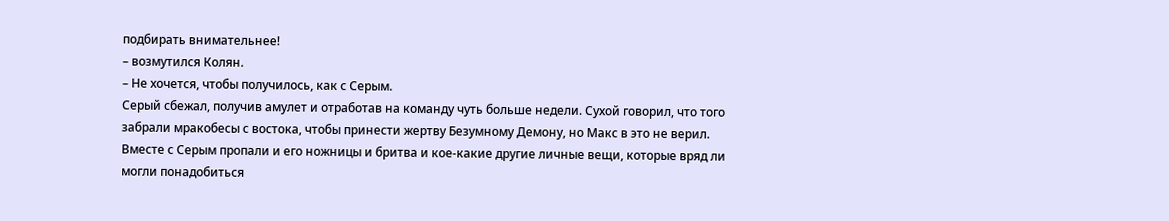подбирать внимательнее!
– возмутился Колян.
– Не хочется, чтобы получилось, как с Серым.
Серый сбежал, получив амулет и отработав на команду чуть больше недели. Сухой говорил, что того забрали мракобесы с востока, чтобы принести жертву Безумному Демону, но Макс в это не верил. Вместе с Серым пропали и его ножницы и бритва и кое-какие другие личные вещи, которые вряд ли могли понадобиться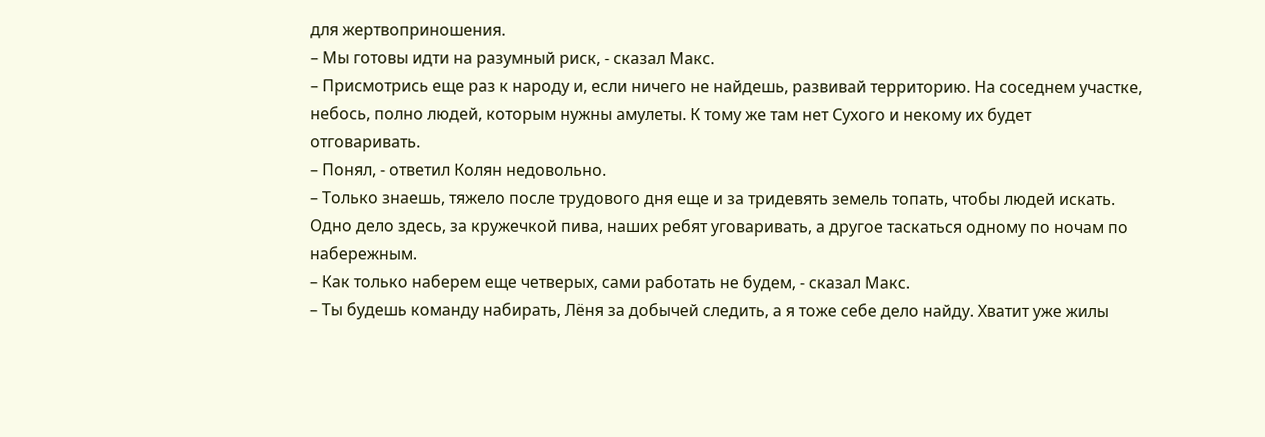для жертвоприношения.
– Мы готовы идти на разумный риск, - сказал Макс.
– Присмотрись еще раз к народу и, если ничего не найдешь, развивай территорию. На соседнем участке, небось, полно людей, которым нужны амулеты. К тому же там нет Сухого и некому их будет отговаривать.
– Понял, - ответил Колян недовольно.
– Только знаешь, тяжело после трудового дня еще и за тридевять земель топать, чтобы людей искать. Одно дело здесь, за кружечкой пива, наших ребят уговаривать, а другое таскаться одному по ночам по набережным.
– Как только наберем еще четверых, сами работать не будем, - сказал Макс.
– Ты будешь команду набирать, Лёня за добычей следить, а я тоже себе дело найду. Хватит уже жилы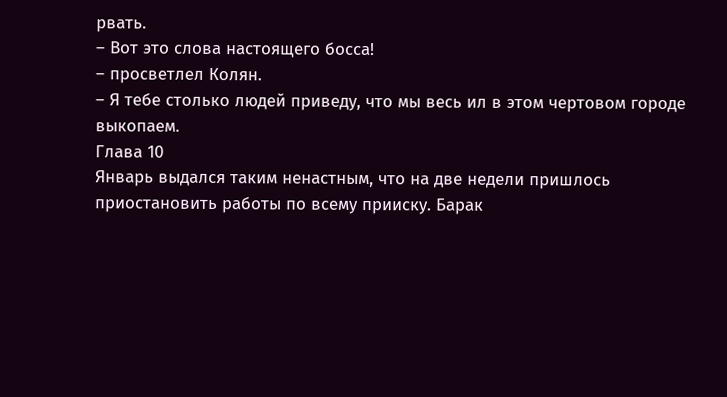рвать.
– Вот это слова настоящего босса!
– просветлел Колян.
– Я тебе столько людей приведу, что мы весь ил в этом чертовом городе выкопаем.
Глава 10
Январь выдался таким ненастным, что на две недели пришлось приостановить работы по всему прииску. Барак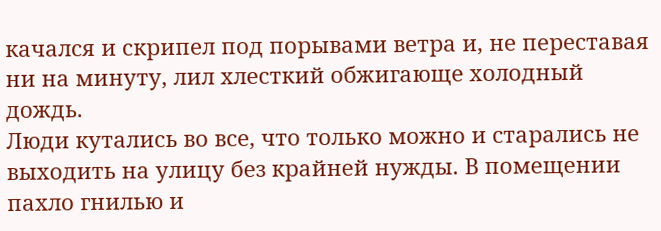качался и скрипел под порывами ветра и, не переставая ни на минуту, лил хлесткий обжигающе холодный дождь.
Люди кутались во все, что только можно и старались не выходить на улицу без крайней нужды. В помещении пахло гнилью и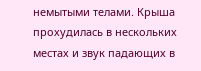немытыми телами. Крыша прохудилась в нескольких местах и звук падающих в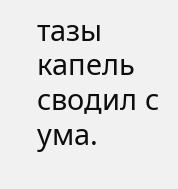тазы капель сводил с ума.